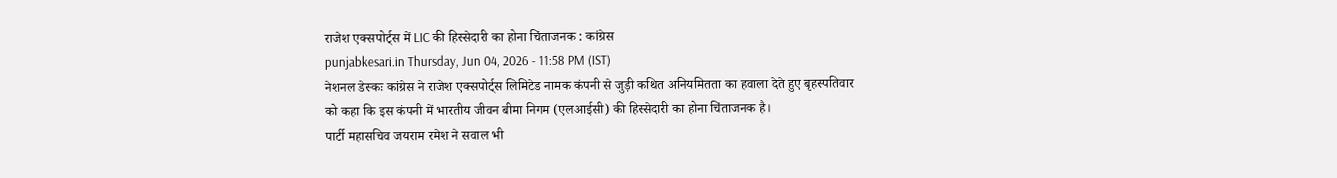राजेश एक्सपोर्ट्स में LIC की हिस्सेदारी का होना चिंताजनक : कांग्रेस
punjabkesari.in Thursday, Jun 04, 2026 - 11:58 PM (IST)
नेशनल डेस्कः कांग्रेस ने राजेश एक्सपोर्ट्स लिमिटेड नामक कंपनी से जुड़ी कथित अनियमितता का हवाला देते हुए बृहस्पतिवार को कहा कि इस कंपनी में भारतीय जीवन बीमा निगम (एलआईसी) की हिस्सेदारी का होना चिंताजनक है।
पार्टी महासचिव जयराम रमेश ने सवाल भी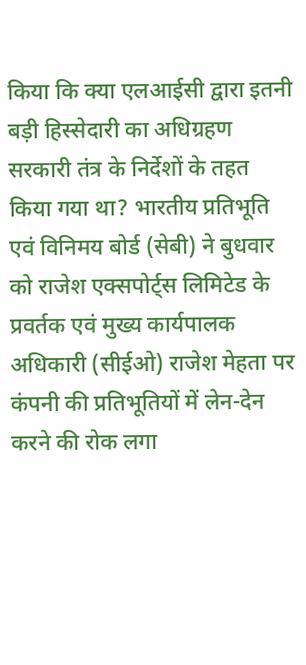किया कि क्या एलआईसी द्वारा इतनी बड़ी हिस्सेदारी का अधिग्रहण सरकारी तंत्र के निर्देशों के तहत किया गया था? भारतीय प्रतिभूति एवं विनिमय बोर्ड (सेबी) ने बुधवार को राजेश एक्सपोर्ट्स लिमिटेड के प्रवर्तक एवं मुख्य कार्यपालक अधिकारी (सीईओ) राजेश मेहता पर कंपनी की प्रतिभूतियों में लेन-देन करने की रोक लगा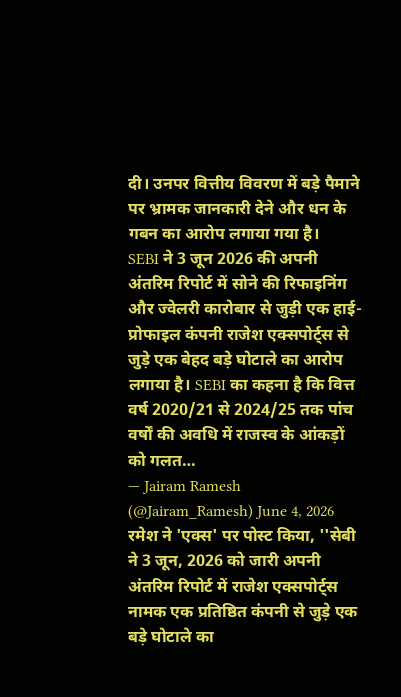दी। उनपर वित्तीय विवरण में बड़े पैमाने पर भ्रामक जानकारी देने और धन के गबन का आरोप लगाया गया है।
SEBI ने 3 जून 2026 की अपनी अंतरिम रिपोर्ट में सोने की रिफाइनिंग और ज्वेलरी कारोबार से जुड़ी एक हाई-प्रोफाइल कंपनी राजेश एक्सपोर्ट्स से जुड़े एक बेहद बड़े घोटाले का आरोप लगाया है। SEBI का कहना है कि वित्त वर्ष 2020/21 से 2024/25 तक पांच वर्षों की अवधि में राजस्व के आंकड़ों को गलत…
— Jairam Ramesh (@Jairam_Ramesh) June 4, 2026
रमेश ने 'एक्स' पर पोस्ट किया, ''सेबी ने 3 जून, 2026 को जारी अपनी अंतरिम रिपोर्ट में राजेश एक्सपोर्ट्स नामक एक प्रतिष्ठित कंपनी से जुड़े एक बड़े घोटाले का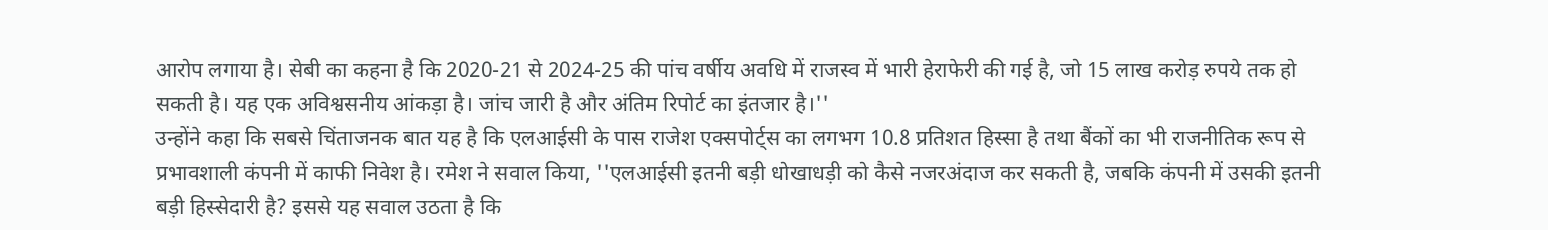आरोप लगाया है। सेबी का कहना है कि 2020-21 से 2024-25 की पांच वर्षीय अवधि में राजस्व में भारी हेराफेरी की गई है, जो 15 लाख करोड़ रुपये तक हो सकती है। यह एक अविश्वसनीय आंकड़ा है। जांच जारी है और अंतिम रिपोर्ट का इंतजार है।''
उन्होंने कहा कि सबसे चिंताजनक बात यह है कि एलआईसी के पास राजेश एक्सपोर्ट्स का लगभग 10.8 प्रतिशत हिस्सा है तथा बैंकों का भी राजनीतिक रूप से प्रभावशाली कंपनी में काफी निवेश है। रमेश ने सवाल किया, ''एलआईसी इतनी बड़ी धोखाधड़ी को कैसे नजरअंदाज कर सकती है, जबकि कंपनी में उसकी इतनी बड़ी हिस्सेदारी है? इससे यह सवाल उठता है कि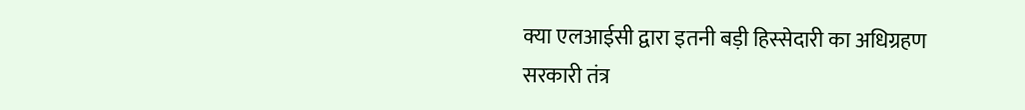क्या एलआईसी द्वारा इतनी बड़ी हिस्सेदारी का अधिग्रहण सरकारी तंत्र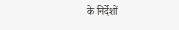के निर्देशों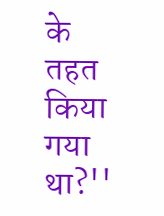के तहत किया गया था?''